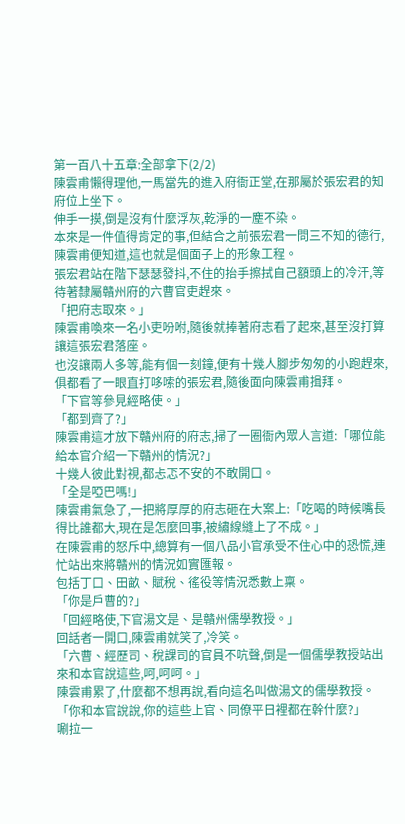第一百八十五章:全部拿下(2/2)
陳雲甫懶得理他,一馬當先的進入府衙正堂,在那屬於張宏君的知府位上坐下。
伸手一摸,倒是沒有什麼浮灰,乾淨的一塵不染。
本來是一件值得肯定的事,但結合之前張宏君一問三不知的德行,陳雲甫便知道,這也就是個面子上的形象工程。
張宏君站在階下瑟瑟發抖,不住的抬手擦拭自己額頭上的冷汗,等待著隸屬贛州府的六曹官吏趕來。
「把府志取來。」
陳雲甫喚來一名小吏吩咐,隨後就捧著府志看了起來,甚至沒打算讓這張宏君落座。
也沒讓兩人多等,能有個一刻鐘,便有十幾人腳步匆匆的小跑趕來,俱都看了一眼直打哆嗦的張宏君,隨後面向陳雲甫揖拜。
「下官等參見經略使。」
「都到齊了?」
陳雲甫這才放下贛州府的府志,掃了一圈衙內眾人言道:「哪位能給本官介紹一下贛州的情況?」
十幾人彼此對視,都忐忑不安的不敢開口。
「全是啞巴嗎!」
陳雲甫氣急了,一把將厚厚的府志砸在大案上:「吃喝的時候嘴長得比誰都大,現在是怎麼回事,被繡線縫上了不成。」
在陳雲甫的怒斥中,總算有一個八品小官承受不住心中的恐慌,連忙站出來將贛州的情況如實匯報。
包括丁口、田畝、賦稅、徭役等情況悉數上稟。
「你是戶曹的?」
「回經略使,下官湯文是、是贛州儒學教授。」
回話者一開口,陳雲甫就笑了,冷笑。
「六曹、經歷司、稅課司的官員不吭聲,倒是一個儒學教授站出來和本官說這些,呵,呵呵。」
陳雲甫累了,什麼都不想再說,看向這名叫做湯文的儒學教授。
「你和本官說說,你的這些上官、同僚平日裡都在幹什麼?」
唰拉一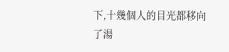下,十幾個人的目光都移向了湯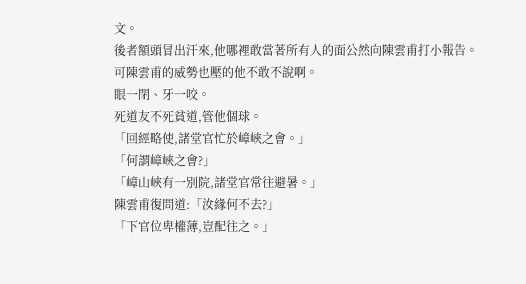文。
後者額頭冒出汗來,他哪裡敢當著所有人的面公然向陳雲甫打小報告。
可陳雲甫的威勢也壓的他不敢不說啊。
眼一閉、牙一咬。
死道友不死貧道,管他個球。
「回經略使,諸堂官忙於嶂峽之會。」
「何謂嶂峽之會?」
「嶂山峽有一別院,諸堂官常往避暑。」
陳雲甫復問道:「汝緣何不去?」
「下官位卑權薄,豈配往之。」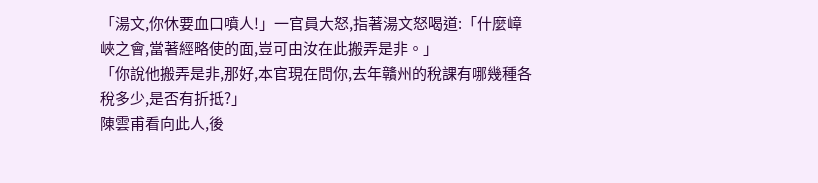「湯文,你休要血口噴人!」一官員大怒,指著湯文怒喝道:「什麼嶂峽之會,當著經略使的面,豈可由汝在此搬弄是非。」
「你說他搬弄是非,那好,本官現在問你,去年贛州的稅課有哪幾種各稅多少,是否有折抵?」
陳雲甫看向此人,後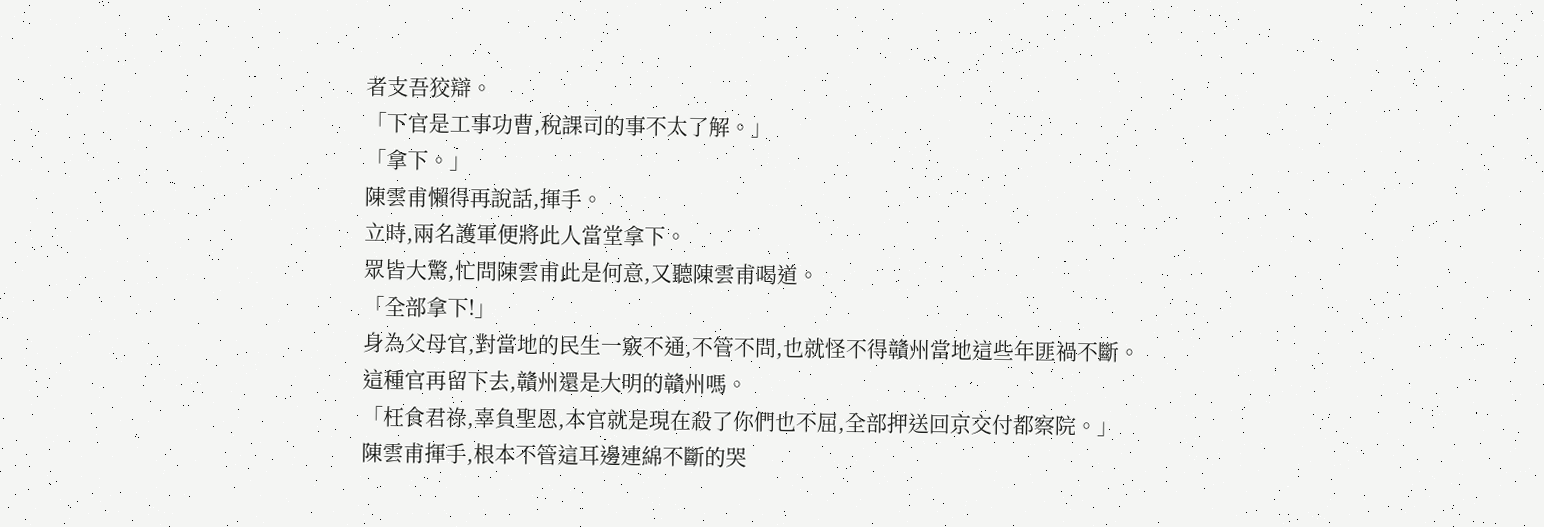者支吾狡辯。
「下官是工事功曹,稅課司的事不太了解。」
「拿下。」
陳雲甫懶得再說話,揮手。
立時,兩名護軍便將此人當堂拿下。
眾皆大驚,忙問陳雲甫此是何意,又聽陳雲甫喝道。
「全部拿下!」
身為父母官,對當地的民生一竅不通,不管不問,也就怪不得贛州當地這些年匪禍不斷。
這種官再留下去,贛州還是大明的贛州嗎。
「枉食君祿,辜負聖恩,本官就是現在殺了你們也不屈,全部押送回京交付都察院。」
陳雲甫揮手,根本不管這耳邊連綿不斷的哭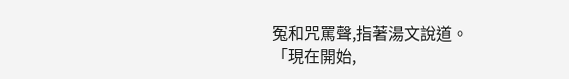冤和咒罵聲,指著湯文說道。
「現在開始,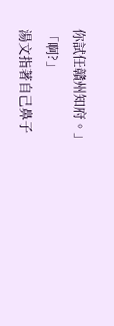你試任贛州知府。」
「啊?」
湯文指著自己鼻子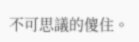不可思議的傻住。